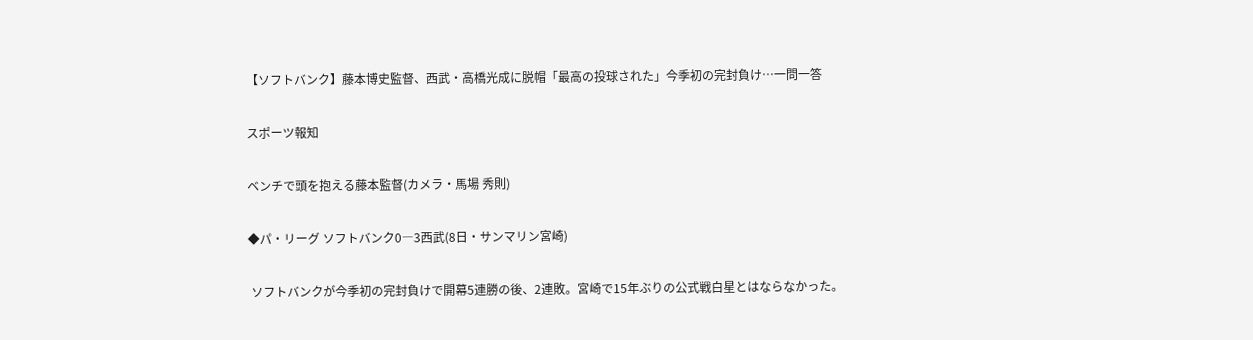【ソフトバンク】藤本博史監督、西武・高橋光成に脱帽「最高の投球された」今季初の完封負け…一問一答

スポーツ報知

ベンチで頭を抱える藤本監督(カメラ・馬場 秀則)

◆パ・リーグ ソフトバンク0―3西武(8日・サンマリン宮崎)

 ソフトバンクが今季初の完封負けで開幕5連勝の後、2連敗。宮崎で15年ぶりの公式戦白星とはならなかった。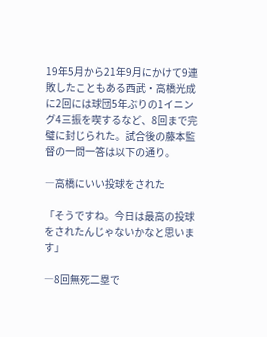19年5月から21年9月にかけて9連敗したこともある西武・高橋光成に2回には球団5年ぶりの1イニング4三振を喫するなど、8回まで完璧に封じられた。試合後の藤本監督の一問一答は以下の通り。

―高橋にいい投球をされた

「そうですね。今日は最高の投球をされたんじゃないかなと思います」

―8回無死二塁で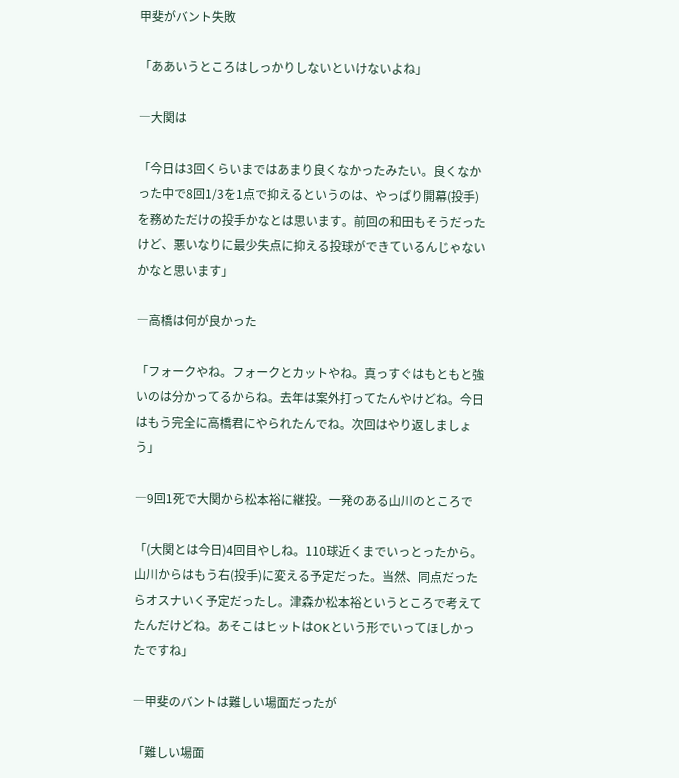甲斐がバント失敗

「ああいうところはしっかりしないといけないよね」

―大関は

「今日は3回くらいまではあまり良くなかったみたい。良くなかった中で8回1/3を1点で抑えるというのは、やっぱり開幕(投手)を務めただけの投手かなとは思います。前回の和田もそうだったけど、悪いなりに最少失点に抑える投球ができているんじゃないかなと思います」

―高橋は何が良かった

「フォークやね。フォークとカットやね。真っすぐはもともと強いのは分かってるからね。去年は案外打ってたんやけどね。今日はもう完全に高橋君にやられたんでね。次回はやり返しましょう」

―9回1死で大関から松本裕に継投。一発のある山川のところで

「(大関とは今日)4回目やしね。110球近くまでいっとったから。山川からはもう右(投手)に変える予定だった。当然、同点だったらオスナいく予定だったし。津森か松本裕というところで考えてたんだけどね。あそこはヒットはOKという形でいってほしかったですね」

―甲斐のバントは難しい場面だったが

「難しい場面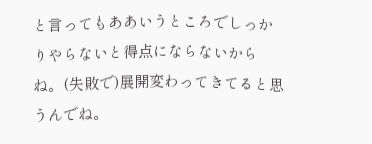と言ってもああいうところでしっかりやらないと得点にならないからね。(失敗で)展開変わってきてると思うんでね。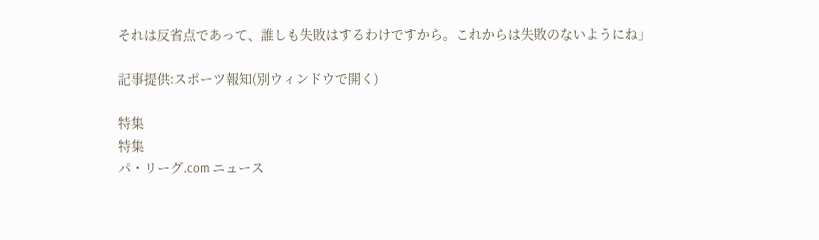それは反省点であって、誰しも失敗はするわけですから。これからは失敗のないようにね」

記事提供:スポーツ報知(別ウィンドウで開く)

特集
特集
パ・リーグ.com ニュース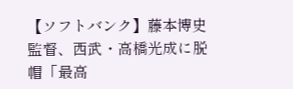【ソフトバンク】藤本博史監督、西武・高橋光成に脱帽「最高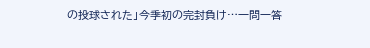の投球された」今季初の完封負け…一問一答